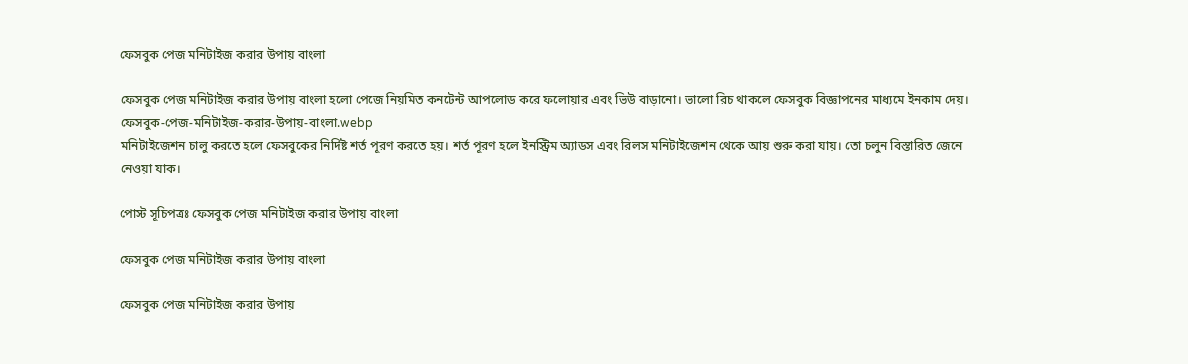ফেসবুক পেজ মনিটাইজ করার উপায় বাংলা

ফেসবুক পেজ মনিটাইজ করার উপায় বাংলা হলো পেজে নিয়মিত কনটেন্ট আপলোড করে ফলোয়ার এবং ভিউ বাড়ানো। ভালো রিচ থাকলে ফেসবুক বিজ্ঞাপনের মাধ্যমে ইনকাম দেয়।
ফেসবুক-পেজ-মনিটাইজ-করার-উপায়-বাংলা.webp
মনিটাইজেশন চালু করতে হলে ফেসবুকের নির্দিষ্ট শর্ত পূরণ করতে হয়। শর্ত পূরণ হলে ইনস্ট্রিম অ্যাডস এবং রিলস মনিটাইজেশন থেকে আয় শুরু করা যায়। তো চলুন বিস্তারিত জেনে নেওয়া যাক।

পোস্ট সূচিপত্রঃ ফেসবুক পেজ মনিটাইজ করার উপায় বাংলা

ফেসবুক পেজ মনিটাইজ করার উপায় বাংলা

ফেসবুক পেজ মনিটাইজ করার উপায়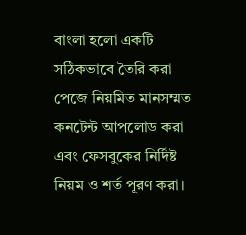বাংলা হলো একটি সঠিকভাবে তৈরি করা পেজে নিয়মিত মানসম্মত কনটেন্ট আপলোড করা এবং ফেসবুকের নির্দিষ্ট নিয়ম ও শর্ত পূরণ করা।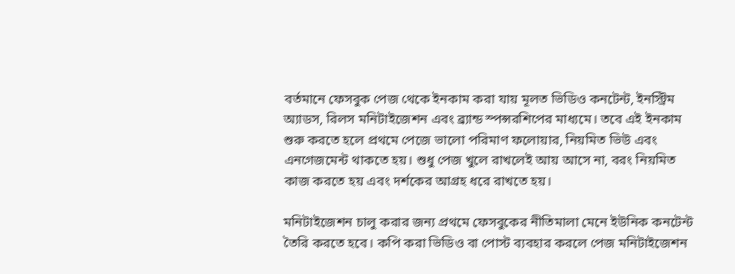বর্তমানে ফেসবুক পেজ থেকে ইনকাম করা যায় মূলত ভিডিও কনটেন্ট, ইনস্ট্রিম অ্যাডস, রিলস মনিটাইজেশন এবং ব্র্যান্ড স্পন্সরশিপের মাধ্যমে। তবে এই ইনকাম শুরু করতে হলে প্রথমে পেজে ভালো পরিমাণ ফলোয়ার, নিয়মিত ভিউ এবং এনগেজমেন্ট থাকতে হয়। শুধু পেজ খুলে রাখলেই আয় আসে না, বরং নিয়মিত কাজ করতে হয় এবং দর্শকের আগ্রহ ধরে রাখতে হয়।

মনিটাইজেশন চালু করার জন্য প্রথমে ফেসবুকের নীতিমালা মেনে ইউনিক কনটেন্ট তৈরি করতে হবে। কপি করা ভিডিও বা পোস্ট ব্যবহার করলে পেজ মনিটাইজেশন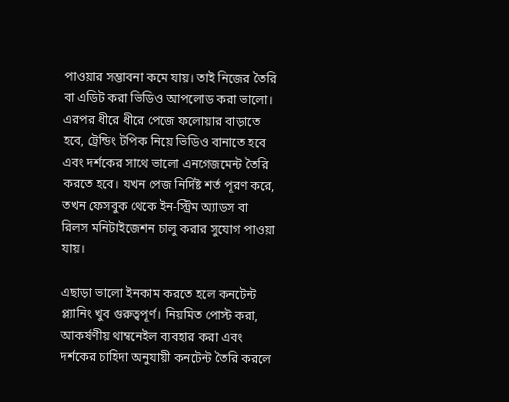পাওয়ার সম্ভাবনা কমে যায়। তাই নিজের তৈরি বা এডিট করা ভিডিও আপলোড করা ভালো। এরপর ধীরে ধীরে পেজে ফলোয়ার বাড়াতে হবে, ট্রেন্ডিং টপিক নিয়ে ভিডিও বানাতে হবে এবং দর্শকের সাথে ভালো এনগেজমেন্ট তৈরি করতে হবে। যখন পেজ নির্দিষ্ট শর্ত পূরণ করে, তখন ফেসবুক থেকে ইন-স্ট্রিম অ্যাডস বা রিলস মনিটাইজেশন চালু করার সুযোগ পাওয়া যায়।

এছাড়া ভালো ইনকাম করতে হলে কনটেন্ট প্ল্যানিং খুব গুরুত্বপূর্ণ। নিয়মিত পোস্ট করা, আকর্ষণীয় থাম্বনেইল ব্যবহার করা এবং দর্শকের চাহিদা অনুযায়ী কনটেন্ট তৈরি করলে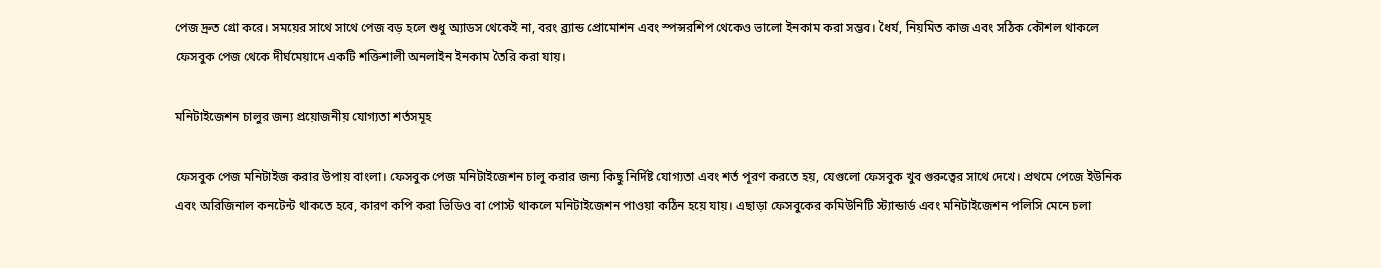পেজ দ্রুত গ্রো করে। সময়ের সাথে সাথে পেজ বড় হলে শুধু অ্যাডস থেকেই না, বরং ব্র্যান্ড প্রোমোশন এবং স্পন্সরশিপ থেকেও ভালো ইনকাম করা সম্ভব। ধৈর্য, নিয়মিত কাজ এবং সঠিক কৌশল থাকলে ফেসবুক পেজ থেকে দীর্ঘমেয়াদে একটি শক্তিশালী অনলাইন ইনকাম তৈরি করা যায়।

মনিটাইজেশন চালুর জন্য প্রয়োজনীয় যোগ্যতা শর্তসমূহ

ফেসবুক পেজ মনিটাইজ করার উপায় বাংলা। ফেসবুক পেজ মনিটাইজেশন চালু করার জন্য কিছু নির্দিষ্ট যোগ্যতা এবং শর্ত পূরণ করতে হয়, যেগুলো ফেসবুক খুব গুরুত্বের সাথে দেখে। প্রথমে পেজে ইউনিক এবং অরিজিনাল কনটেন্ট থাকতে হবে, কারণ কপি করা ভিডিও বা পোস্ট থাকলে মনিটাইজেশন পাওয়া কঠিন হয়ে যায়। এছাড়া ফেসবুকের কমিউনিটি স্ট্যান্ডার্ড এবং মনিটাইজেশন পলিসি মেনে চলা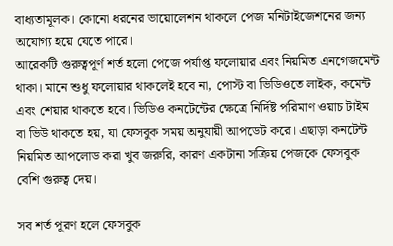বাধ্যতামূলক। কোনো ধরনের ভায়োলেশন থাকলে পেজ মনিটাইজেশনের জন্য অযোগ্য হয়ে যেতে পারে।
আরেকটি গুরুত্বপূর্ণ শর্ত হলো পেজে পর্যাপ্ত ফলোয়ার এবং নিয়মিত এনগেজমেন্ট থাকা। মানে শুধু ফলোয়ার থাকলেই হবে না, পোস্ট বা ভিডিওতে লাইক, কমেন্ট এবং শেয়ার থাকতে হবে। ভিডিও কনটেন্টের ক্ষেত্রে নির্দিষ্ট পরিমাণ ওয়াচ টাইম বা ভিউ থাকতে হয়, যা ফেসবুক সময় অনুযায়ী আপডেট করে। এছাড়া কনটেন্ট নিয়মিত আপলোড করা খুব জরুরি, কারণ একটানা সক্রিয় পেজকে ফেসবুক বেশি গুরুত্ব দেয়।

সব শর্ত পূরণ হলে ফেসবুক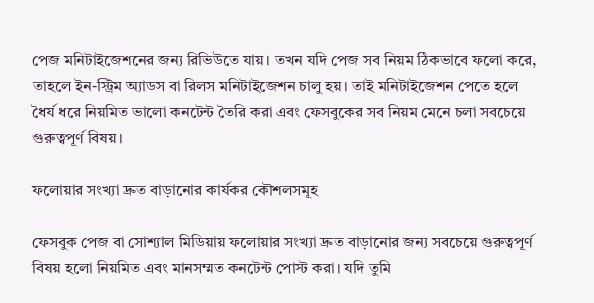পেজ মনিটাইজেশনের জন্য রিভিউতে যায়। তখন যদি পেজ সব নিয়ম ঠিকভাবে ফলো করে, তাহলে ইন-স্ট্রিম অ্যাডস বা রিলস মনিটাইজেশন চালু হয়। তাই মনিটাইজেশন পেতে হলে ধৈর্য ধরে নিয়মিত ভালো কনটেন্ট তৈরি করা এবং ফেসবুকের সব নিয়ম মেনে চলা সবচেয়ে গুরুত্বপূর্ণ বিষয়।

ফলোয়ার সংখ্যা দ্রুত বাড়ানোর কার্যকর কৌশলসমূহ

ফেসবুক পেজ বা সোশ্যাল মিডিয়ায় ফলোয়ার সংখ্যা দ্রুত বাড়ানোর জন্য সবচেয়ে গুরুত্বপূর্ণ বিষয় হলো নিয়মিত এবং মানসম্মত কনটেন্ট পোস্ট করা। যদি তুমি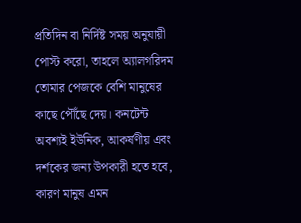প্রতিদিন বা নির্দিষ্ট সময় অনুযায়ী পোস্ট করো, তাহলে অ্যালগরিদম তোমার পেজকে বেশি মানুষের কাছে পৌঁছে দেয়। কনটেন্ট অবশ্যই ইউনিক, আকর্ষণীয় এবং দর্শকের জন্য উপকারী হতে হবে, কারণ মানুষ এমন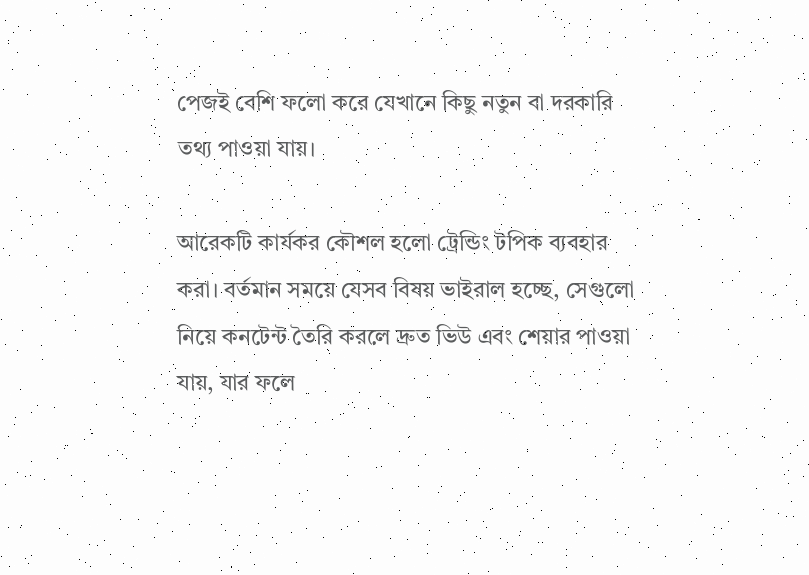পেজই বেশি ফলো করে যেখানে কিছু নতুন বা দরকারি তথ্য পাওয়া যায়।

আরেকটি কার্যকর কৌশল হলো ট্রেন্ডিং টপিক ব্যবহার করা। বর্তমান সময়ে যেসব বিষয় ভাইরাল হচ্ছে, সেগুলো নিয়ে কনটেন্ট তৈরি করলে দ্রুত ভিউ এবং শেয়ার পাওয়া যায়, যার ফলে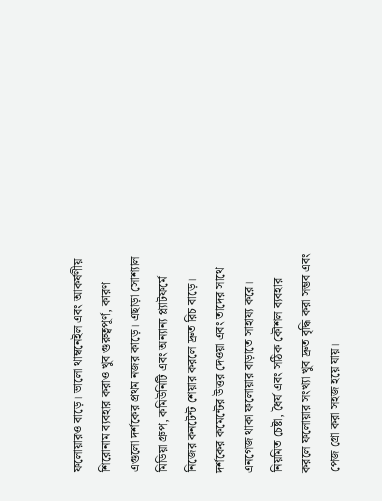ফলোয়ারও বাড়ে। ভালো থাম্বনেইল এবং আকর্ষণীয় শিরোনাম ব্যবহার করাও খুব গুরুত্বপূর্ণ, কারণ এগুলো দর্শকের প্রথম নজর কাড়ে। এছাড়া সোশ্যাল মিডিয়া গ্রুপ, কমিউনিটি এবং অন্যান্য প্ল্যাটফর্মে নিজের কনটেন্ট শেয়ার করলে দ্রুত রিচ বাড়ে। দর্শকের কমেন্টের উত্তর দেওয়া এবং তাদের সাথে এনগেজ থাকা ফলোয়ার বাড়াতে সাহায্য করে। নিয়মিত চেষ্টা, ধৈর্য এবং সঠিক কৌশল ব্যবহার করলে ফলোয়ার সংখ্যা খুব দ্রুত বৃদ্ধি করা সম্ভব এবং পেজ গ্রো করা সহজ হয়ে যায়।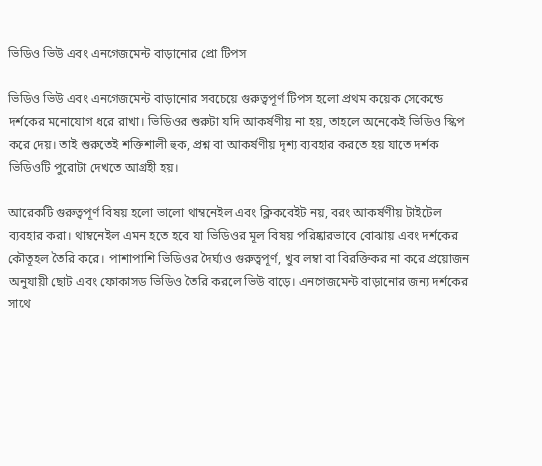ভিডিও ভিউ এবং এনগেজমেন্ট বাড়ানোর প্রো টিপস

ভিডিও ভিউ এবং এনগেজমেন্ট বাড়ানোর সবচেয়ে গুরুত্বপূর্ণ টিপস হলো প্রথম কয়েক সেকেন্ডে দর্শকের মনোযোগ ধরে রাখা। ভিডিওর শুরুটা যদি আকর্ষণীয় না হয়, তাহলে অনেকেই ভিডিও স্কিপ করে দেয়। তাই শুরুতেই শক্তিশালী হুক, প্রশ্ন বা আকর্ষণীয় দৃশ্য ব্যবহার করতে হয় যাতে দর্শক ভিডিওটি পুরোটা দেখতে আগ্রহী হয়।

আরেকটি গুরুত্বপূর্ণ বিষয় হলো ভালো থাম্বনেইল এবং ক্লিকবেইট নয়, বরং আকর্ষণীয় টাইটেল ব্যবহার করা। থাম্বনেইল এমন হতে হবে যা ভিডিওর মূল বিষয় পরিষ্কারভাবে বোঝায় এবং দর্শকের কৌতূহল তৈরি করে। পাশাপাশি ভিডিওর দৈর্ঘ্যও গুরুত্বপূর্ণ, খুব লম্বা বা বিরক্তিকর না করে প্রয়োজন অনুযায়ী ছোট এবং ফোকাসড ভিডিও তৈরি করলে ভিউ বাড়ে। এনগেজমেন্ট বাড়ানোর জন্য দর্শকের সাথে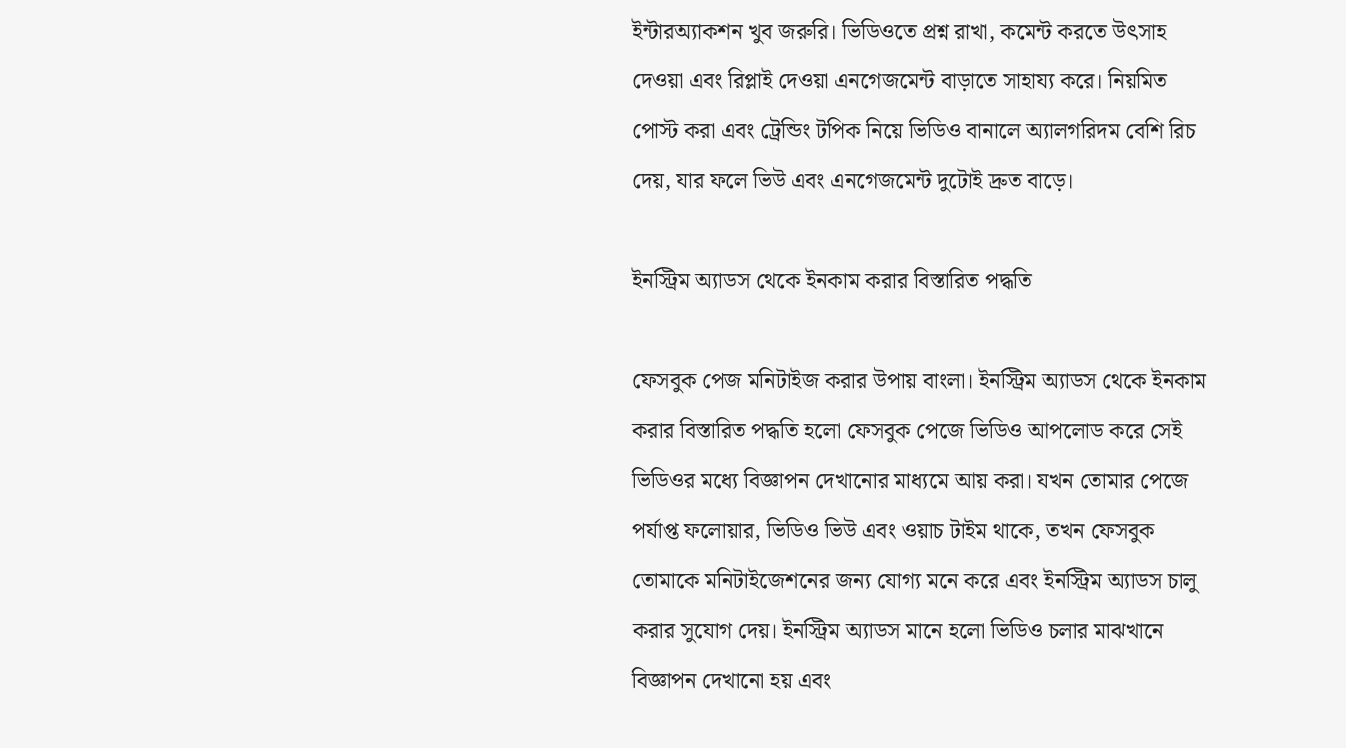ইন্টারঅ্যাকশন খুব জরুরি। ভিডিওতে প্রশ্ন রাখা, কমেন্ট করতে উৎসাহ দেওয়া এবং রিপ্লাই দেওয়া এনগেজমেন্ট বাড়াতে সাহায্য করে। নিয়মিত পোস্ট করা এবং ট্রেন্ডিং টপিক নিয়ে ভিডিও বানালে অ্যালগরিদম বেশি রিচ দেয়, যার ফলে ভিউ এবং এনগেজমেন্ট দুটোই দ্রুত বাড়ে।

ইনস্ট্রিম অ্যাডস থেকে ইনকাম করার বিস্তারিত পদ্ধতি

ফেসবুক পেজ মনিটাইজ করার উপায় বাংলা। ইনস্ট্রিম অ্যাডস থেকে ইনকাম করার বিস্তারিত পদ্ধতি হলো ফেসবুক পেজে ভিডিও আপলোড করে সেই ভিডিওর মধ্যে বিজ্ঞাপন দেখানোর মাধ্যমে আয় করা। যখন তোমার পেজে পর্যাপ্ত ফলোয়ার, ভিডিও ভিউ এবং ওয়াচ টাইম থাকে, তখন ফেসবুক তোমাকে মনিটাইজেশনের জন্য যোগ্য মনে করে এবং ইনস্ট্রিম অ্যাডস চালু করার সুযোগ দেয়। ইনস্ট্রিম অ্যাডস মানে হলো ভিডিও চলার মাঝখানে বিজ্ঞাপন দেখানো হয় এবং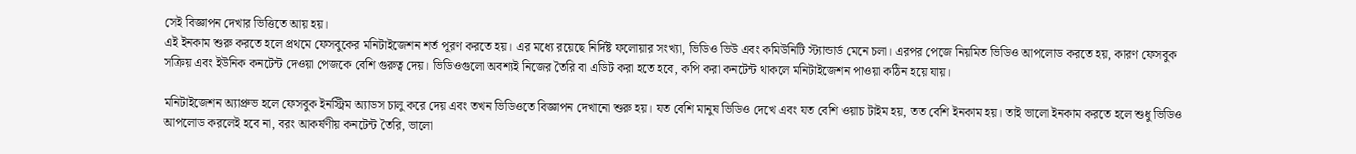সেই বিজ্ঞাপন দেখার ভিত্তিতে আয় হয়।
এই ইনকাম শুরু করতে হলে প্রথমে ফেসবুকের মনিটাইজেশন শর্ত পূরণ করতে হয়। এর মধ্যে রয়েছে নির্দিষ্ট ফলোয়ার সংখ্যা, ভিডিও ভিউ এবং কমিউনিটি স্ট্যান্ডার্ড মেনে চলা। এরপর পেজে নিয়মিত ভিডিও আপলোড করতে হয়, কারণ ফেসবুক সক্রিয় এবং ইউনিক কনটেন্ট দেওয়া পেজকে বেশি গুরুত্ব দেয়। ভিডিওগুলো অবশ্যই নিজের তৈরি বা এডিট করা হতে হবে, কপি করা কনটেন্ট থাকলে মনিটাইজেশন পাওয়া কঠিন হয়ে যায়।

মনিটাইজেশন অ্যাপ্রুভ হলে ফেসবুক ইনস্ট্রিম অ্যাডস চালু করে দেয় এবং তখন ভিডিওতে বিজ্ঞাপন দেখানো শুরু হয়। যত বেশি মানুষ ভিডিও দেখে এবং যত বেশি ওয়াচ টাইম হয়, তত বেশি ইনকাম হয়। তাই ভালো ইনকাম করতে হলে শুধু ভিডিও আপলোড করলেই হবে না, বরং আকর্ষণীয় কনটেন্ট তৈরি, ভালো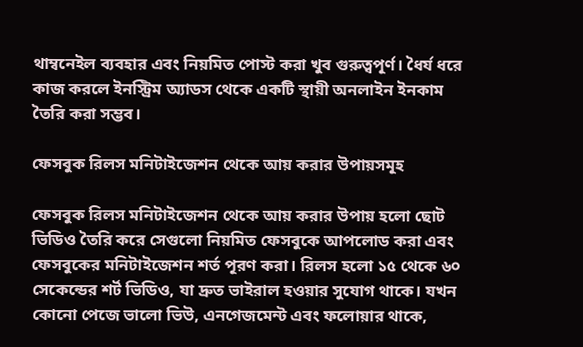থাম্বনেইল ব্যবহার এবং নিয়মিত পোস্ট করা খুব গুরুত্বপূর্ণ। ধৈর্য ধরে কাজ করলে ইনস্ট্রিম অ্যাডস থেকে একটি স্থায়ী অনলাইন ইনকাম তৈরি করা সম্ভব।

ফেসবুক রিলস মনিটাইজেশন থেকে আয় করার উপায়সমূহ

ফেসবুক রিলস মনিটাইজেশন থেকে আয় করার উপায় হলো ছোট ভিডিও তৈরি করে সেগুলো নিয়মিত ফেসবুকে আপলোড করা এবং ফেসবুকের মনিটাইজেশন শর্ত পূরণ করা। রিলস হলো ১৫ থেকে ৬০ সেকেন্ডের শর্ট ভিডিও, যা দ্রুত ভাইরাল হওয়ার সুযোগ থাকে। যখন কোনো পেজে ভালো ভিউ, এনগেজমেন্ট এবং ফলোয়ার থাকে,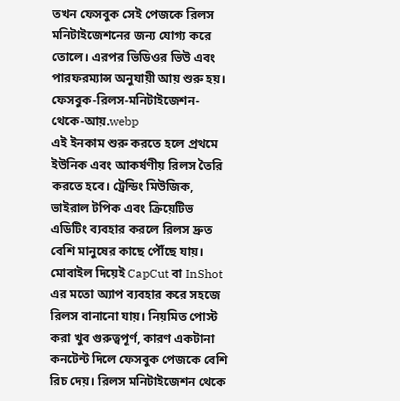তখন ফেসবুক সেই পেজকে রিলস মনিটাইজেশনের জন্য যোগ্য করে তোলে। এরপর ভিডিওর ভিউ এবং পারফরম্যান্স অনুযায়ী আয় শুরু হয়।
ফেসবুক-রিলস-মনিটাইজেশন-থেকে-আয়.webp
এই ইনকাম শুরু করতে হলে প্রথমে ইউনিক এবং আকর্ষণীয় রিলস তৈরি করতে হবে। ট্রেন্ডিং মিউজিক, ভাইরাল টপিক এবং ক্রিয়েটিভ এডিটিং ব্যবহার করলে রিলস দ্রুত বেশি মানুষের কাছে পৌঁছে যায়। মোবাইল দিয়েই CapCut বা InShot এর মতো অ্যাপ ব্যবহার করে সহজে রিলস বানানো যায়। নিয়মিত পোস্ট করা খুব গুরুত্বপূর্ণ, কারণ একটানা কনটেন্ট দিলে ফেসবুক পেজকে বেশি রিচ দেয়। রিলস মনিটাইজেশন থেকে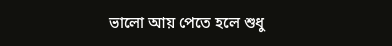ভালো আয় পেতে হলে শুধু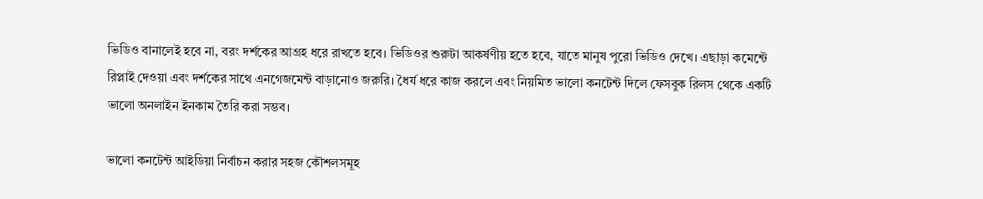ভিডিও বানালেই হবে না, বরং দর্শকের আগ্রহ ধরে রাখতে হবে। ভিডিওর শুরুটা আকর্ষণীয় হতে হবে, যাতে মানুষ পুরো ভিডিও দেখে। এছাড়া কমেন্টে রিপ্লাই দেওয়া এবং দর্শকের সাথে এনগেজমেন্ট বাড়ানোও জরুরি। ধৈর্য ধরে কাজ করলে এবং নিয়মিত ভালো কনটেন্ট দিলে ফেসবুক রিলস থেকে একটি ভালো অনলাইন ইনকাম তৈরি করা সম্ভব।

ভালো কনটেন্ট আইডিয়া নির্বাচন করার সহজ কৌশলসমূহ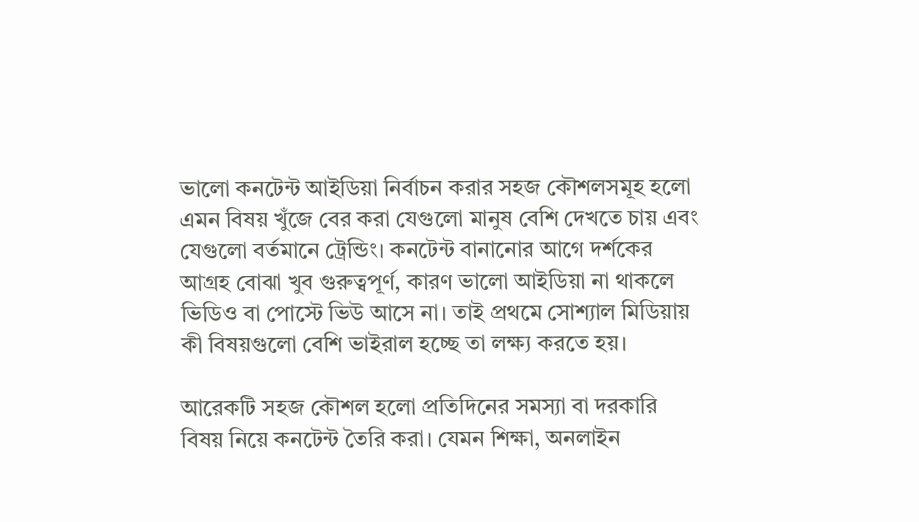ভালো কনটেন্ট আইডিয়া নির্বাচন করার সহজ কৌশলসমূহ হলো এমন বিষয় খুঁজে বের করা যেগুলো মানুষ বেশি দেখতে চায় এবং যেগুলো বর্তমানে ট্রেন্ডিং। কনটেন্ট বানানোর আগে দর্শকের আগ্রহ বোঝা খুব গুরুত্বপূর্ণ, কারণ ভালো আইডিয়া না থাকলে ভিডিও বা পোস্টে ভিউ আসে না। তাই প্রথমে সোশ্যাল মিডিয়ায় কী বিষয়গুলো বেশি ভাইরাল হচ্ছে তা লক্ষ্য করতে হয়।

আরেকটি সহজ কৌশল হলো প্রতিদিনের সমস্যা বা দরকারি বিষয় নিয়ে কনটেন্ট তৈরি করা। যেমন শিক্ষা, অনলাইন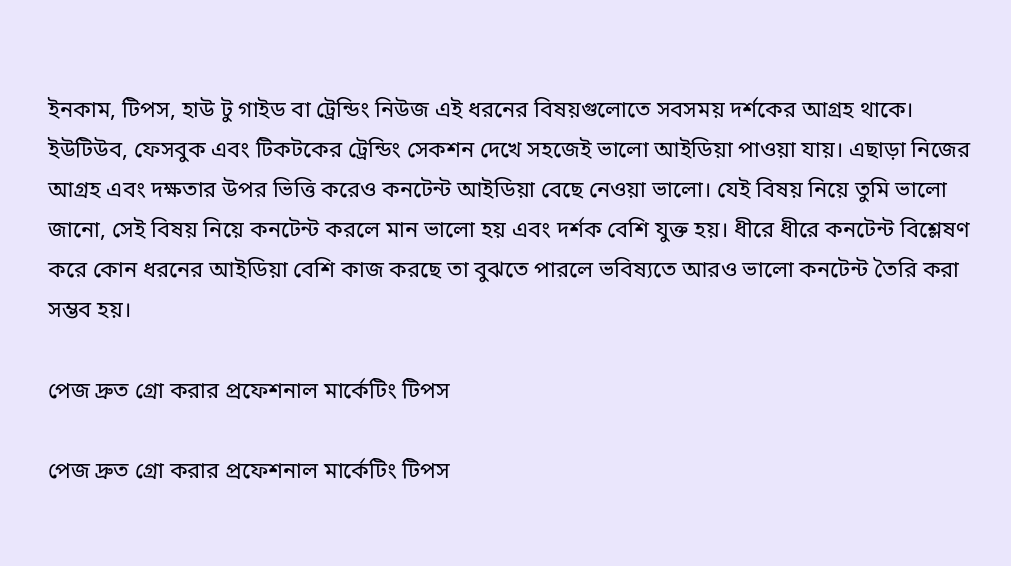ইনকাম, টিপস, হাউ টু গাইড বা ট্রেন্ডিং নিউজ এই ধরনের বিষয়গুলোতে সবসময় দর্শকের আগ্রহ থাকে। ইউটিউব, ফেসবুক এবং টিকটকের ট্রেন্ডিং সেকশন দেখে সহজেই ভালো আইডিয়া পাওয়া যায়। এছাড়া নিজের আগ্রহ এবং দক্ষতার উপর ভিত্তি করেও কনটেন্ট আইডিয়া বেছে নেওয়া ভালো। যেই বিষয় নিয়ে তুমি ভালো জানো, সেই বিষয় নিয়ে কনটেন্ট করলে মান ভালো হয় এবং দর্শক বেশি যুক্ত হয়। ধীরে ধীরে কনটেন্ট বিশ্লেষণ করে কোন ধরনের আইডিয়া বেশি কাজ করছে তা বুঝতে পারলে ভবিষ্যতে আরও ভালো কনটেন্ট তৈরি করা সম্ভব হয়।

পেজ দ্রুত গ্রো করার প্রফেশনাল মার্কেটিং টিপস

পেজ দ্রুত গ্রো করার প্রফেশনাল মার্কেটিং টিপস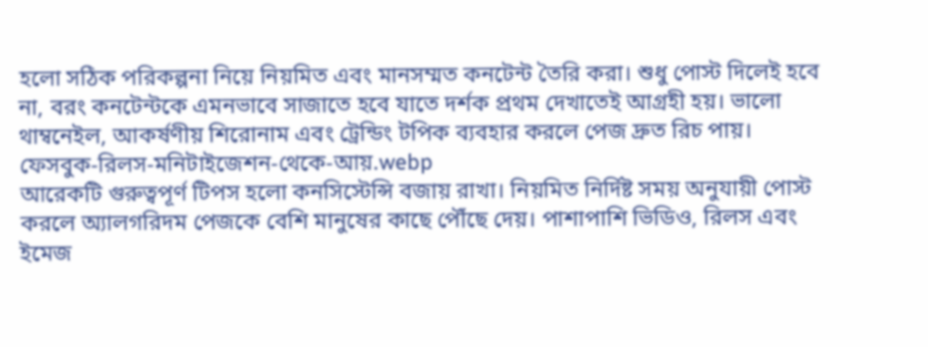হলো সঠিক পরিকল্পনা নিয়ে নিয়মিত এবং মানসম্মত কনটেন্ট তৈরি করা। শুধু পোস্ট দিলেই হবে না, বরং কনটেন্টকে এমনভাবে সাজাতে হবে যাতে দর্শক প্রথম দেখাতেই আগ্রহী হয়। ভালো থাম্বনেইল, আকর্ষণীয় শিরোনাম এবং ট্রেন্ডিং টপিক ব্যবহার করলে পেজ দ্রুত রিচ পায়।
ফেসবুক-রিলস-মনিটাইজেশন-থেকে-আয়.webp
আরেকটি গুরুত্বপূর্ণ টিপস হলো কনসিস্টেন্সি বজায় রাখা। নিয়মিত নির্দিষ্ট সময় অনুযায়ী পোস্ট করলে অ্যালগরিদম পেজকে বেশি মানুষের কাছে পৌঁছে দেয়। পাশাপাশি ভিডিও, রিলস এবং ইমেজ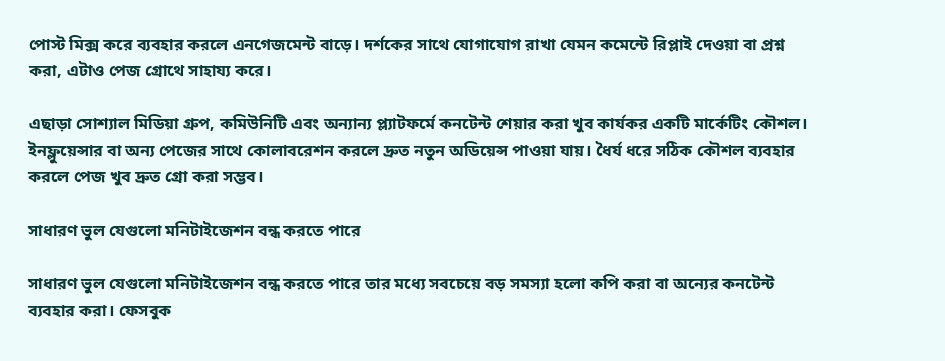পোস্ট মিক্স করে ব্যবহার করলে এনগেজমেন্ট বাড়ে। দর্শকের সাথে যোগাযোগ রাখা যেমন কমেন্টে রিপ্লাই দেওয়া বা প্রশ্ন করা, এটাও পেজ গ্রোথে সাহায্য করে।

এছাড়া সোশ্যাল মিডিয়া গ্রুপ, কমিউনিটি এবং অন্যান্য প্ল্যাটফর্মে কনটেন্ট শেয়ার করা খুব কার্যকর একটি মার্কেটিং কৌশল। ইনফ্লুয়েন্সার বা অন্য পেজের সাথে কোলাবরেশন করলে দ্রুত নতুন অডিয়েন্স পাওয়া যায়। ধৈর্য ধরে সঠিক কৌশল ব্যবহার করলে পেজ খুব দ্রুত গ্রো করা সম্ভব।

সাধারণ ভুল যেগুলো মনিটাইজেশন বন্ধ করতে পারে

সাধারণ ভুল যেগুলো মনিটাইজেশন বন্ধ করতে পারে তার মধ্যে সবচেয়ে বড় সমস্যা হলো কপি করা বা অন্যের কনটেন্ট ব্যবহার করা। ফেসবুক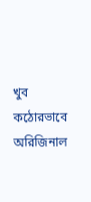খুব কঠোরভাবে অরিজিনাল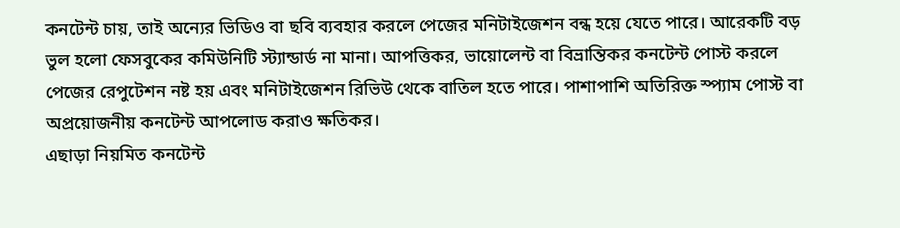কনটেন্ট চায়, তাই অন্যের ভিডিও বা ছবি ব্যবহার করলে পেজের মনিটাইজেশন বন্ধ হয়ে যেতে পারে। আরেকটি বড় ভুল হলো ফেসবুকের কমিউনিটি স্ট্যান্ডার্ড না মানা। আপত্তিকর, ভায়োলেন্ট বা বিভ্রান্তিকর কনটেন্ট পোস্ট করলে পেজের রেপুটেশন নষ্ট হয় এবং মনিটাইজেশন রিভিউ থেকে বাতিল হতে পারে। পাশাপাশি অতিরিক্ত স্প্যাম পোস্ট বা অপ্রয়োজনীয় কনটেন্ট আপলোড করাও ক্ষতিকর।
এছাড়া নিয়মিত কনটেন্ট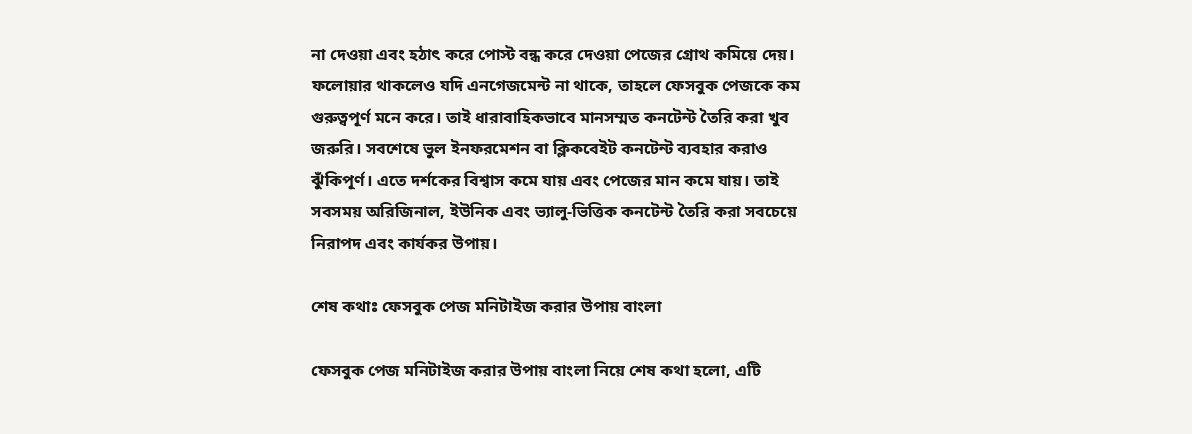না দেওয়া এবং হঠাৎ করে পোস্ট বন্ধ করে দেওয়া পেজের গ্রোথ কমিয়ে দেয়। ফলোয়ার থাকলেও যদি এনগেজমেন্ট না থাকে, তাহলে ফেসবুক পেজকে কম গুরুত্বপূর্ণ মনে করে। তাই ধারাবাহিকভাবে মানসম্মত কনটেন্ট তৈরি করা খুব জরুরি। সবশেষে ভুল ইনফরমেশন বা ক্লিকবেইট কনটেন্ট ব্যবহার করাও ঝুঁকিপূর্ণ। এতে দর্শকের বিশ্বাস কমে যায় এবং পেজের মান কমে যায়। তাই সবসময় অরিজিনাল, ইউনিক এবং ভ্যালু-ভিত্তিক কনটেন্ট তৈরি করা সবচেয়ে নিরাপদ এবং কার্যকর উপায়।

শেষ কথাঃ ফেসবুক পেজ মনিটাইজ করার উপায় বাংলা

ফেসবুক পেজ মনিটাইজ করার উপায় বাংলা নিয়ে শেষ কথা হলো, এটি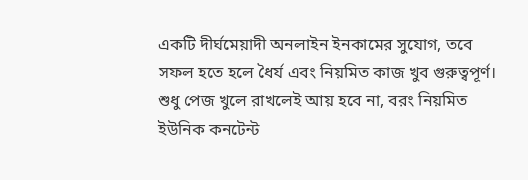একটি দীর্ঘমেয়াদী অনলাইন ইনকামের সুযোগ, তবে সফল হতে হলে ধৈর্য এবং নিয়মিত কাজ খুব গুরুত্বপূর্ণ। শুধু পেজ খুলে রাখলেই আয় হবে না, বরং নিয়মিত ইউনিক কনটেন্ট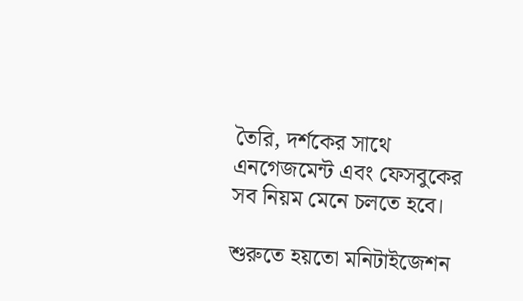তৈরি, দর্শকের সাথে এনগেজমেন্ট এবং ফেসবুকের সব নিয়ম মেনে চলতে হবে।

শুরুতে হয়তো মনিটাইজেশন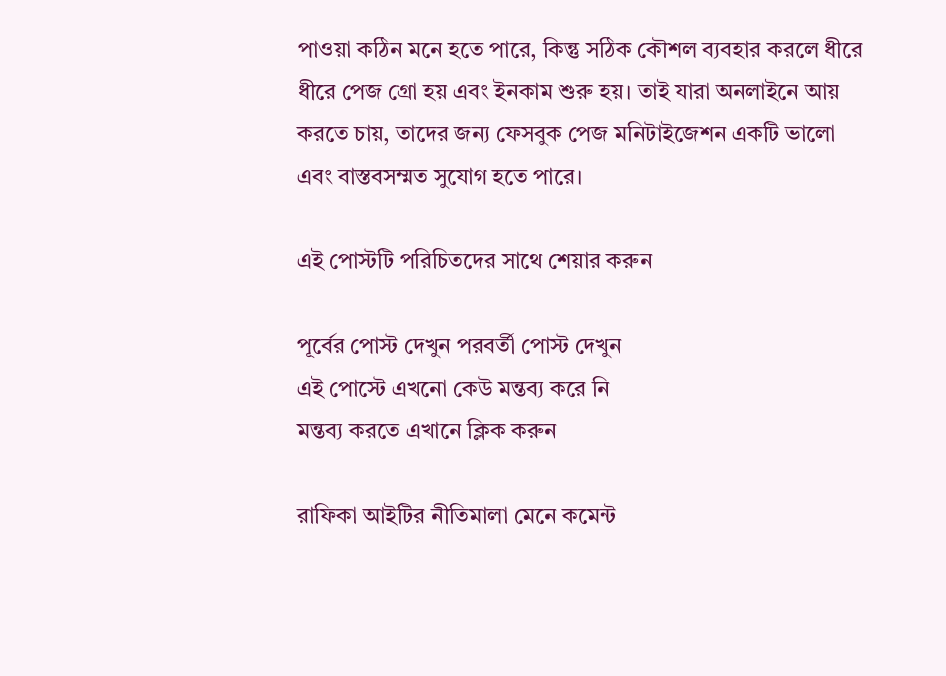পাওয়া কঠিন মনে হতে পারে, কিন্তু সঠিক কৌশল ব্যবহার করলে ধীরে ধীরে পেজ গ্রো হয় এবং ইনকাম শুরু হয়। তাই যারা অনলাইনে আয় করতে চায়, তাদের জন্য ফেসবুক পেজ মনিটাইজেশন একটি ভালো এবং বাস্তবসম্মত সুযোগ হতে পারে।

এই পোস্টটি পরিচিতদের সাথে শেয়ার করুন

পূর্বের পোস্ট দেখুন পরবর্তী পোস্ট দেখুন
এই পোস্টে এখনো কেউ মন্তব্য করে নি
মন্তব্য করতে এখানে ক্লিক করুন

রাফিকা আইটির নীতিমালা মেনে কমেন্ট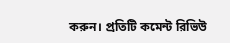করুন। প্রতিটি কমেন্ট রিভিউ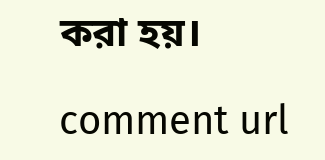করা হয়।

comment url